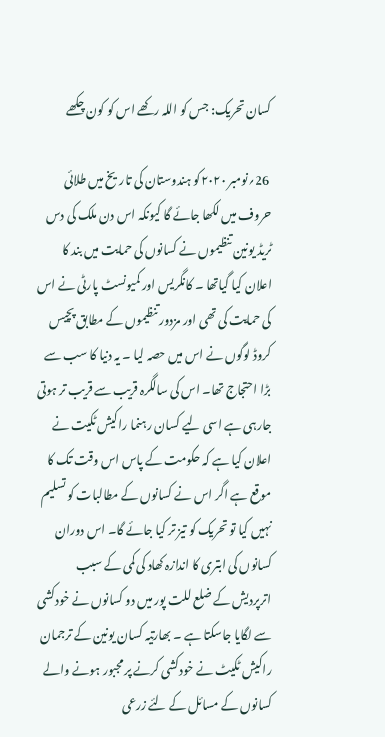کسان تحریک: جس کو اللہ رکھے اس کو کون چکھے

 26؍نومبر ۲۰۲۰کو ہندوستان کی تاریخ میں طلائی حروف میں لکھا جائے گا کیونکہ اس دن ملک کی دس ٹریڈ یونین تنظیموں نے کسانوں کی حمایت میں بند کا اعلان کیا گیاتھا ۔ کانگریس اور کمیونسٹ پارٹی نے اس کی حمایت کی تھی اور مزدور تنظیموں کے مطابق پچیس کروڈ لوگوں نے اس میں حصہ لیا ۔ یہ دنیا کا سب سے بڑا احتجاج تھا۔ اس کی سالگرہ قریب سے قریب تر ہوتی جارہی ہے اسی لیے کسان رہنما راکیش ٹکیت نے اعلان کیا ہے کہ حکومت کے پاس اس وقت تک کا موقع ہے اگر اس نے کسانوں کے مطالبات کو تسلیم نہیں کیا تو تحریک کو تیز تر کیا جائے گا۔ اس دوران کسانوں کی ابتری کا اندازہ کھاد کی کمی کے سبب اترپردیش کے ضلع للت پور میں دو کسانوں نے خودکشی سے لگایا جاسکتا ہے ۔ بھارتیہ کسان یونین کے ترجمان راکیش ٹکیٹ نے خودکشی کرنے پر مجبور ہونے والے کسانوں کے مسائل کے لئے زرعی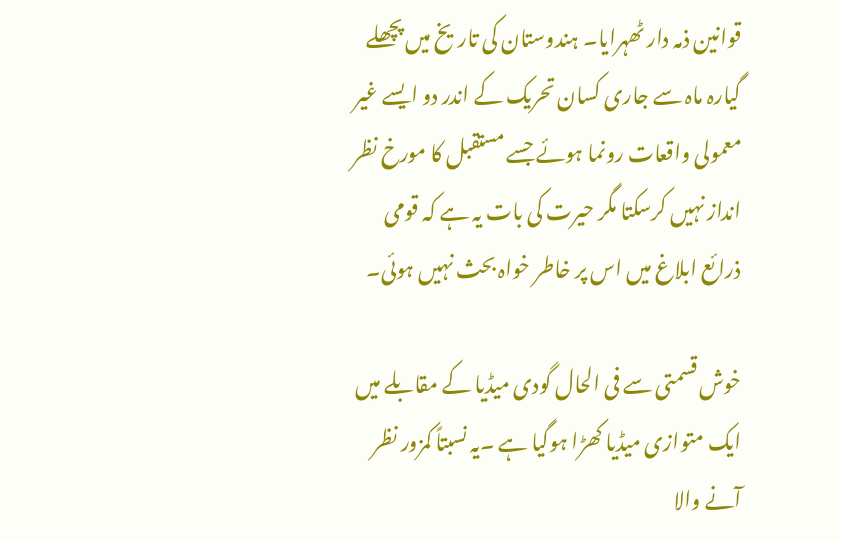قوانین ذمہ دار ٹھہرایا۔ ہندوستان کی تاریخ میں پچھلے گیارہ ماہ سے جاری کسان تحریک کے اندر دو ایسے غیر معمولی واقعات رونما ہوئے جسے مستقبل کا مورخ نظر انداز نہیں کرسکتا مگر حیرت کی بات یہ ہے کہ قومی ذرائع ابلاغ میں اس پر خاطر خواہ بحث نہیں ہوئی۔

خوش قسمتی سے فی الحال گودی میڈیا کے مقابلے میں ایک متوازی میڈیا کھڑا ہوگیا ہے ۔یہ نسبتاً کمزور نظر آنے والا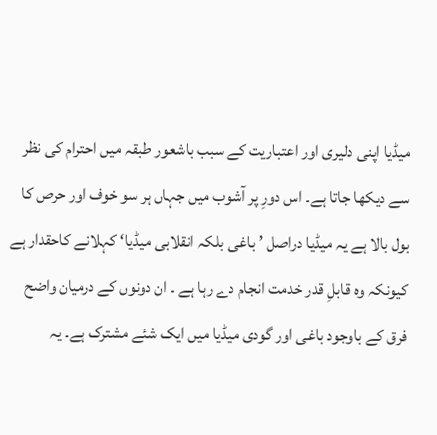میڈیا اپنی دلیری اور اعتباریت کے سبب باشعور طبقہ میں احترام کی نظر سے دیکھا جاتا ہے۔ اس دورِ پر آشوب میں جہاں ہر سو خوف اور حرص کا بول بالا ہے یہ میڈیا دراصل ’ باغی بلکہ انقلابی میڈیا‘ کہلانے کاحقدار ہے کیونکہ وہ قابلِ قدر خدمت انجام دے رہا ہے ۔ ان دونوں کے درمیان واضح فرق کے باوجود باغی اور گودی میڈیا میں ایک شئے مشترک ہے۔ یہ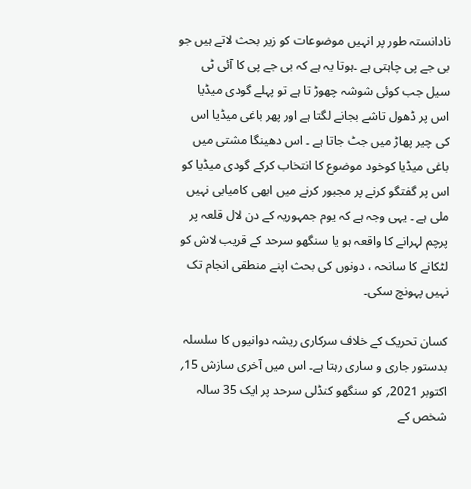نادانستہ طور پر انہیں موضوعات کو زیر بحث لاتے ہیں جو بی جے پی چاہتی ہے ۔ہوتا یہ ہے کہ بی جے پی کا آئی ٹی سیل جب کوئی شوشہ چھوڑ تا ہے تو پہلے گودی میڈیا اس پر ڈھول تاشے بجانے لگتا ہے اور پھر باغی میڈیا اس کی چیر پھاڑ میں جٹ جاتا ہے ۔ اس دھینگا مشتی میں باغی میڈیا کوخود موضوع کا انتخاب کرکے گودی میڈیا کو اس پر گفتگو کرنے پر مجبور کرنے میں ابھی کامیابی نہیں ملی ہے ۔ یہی وجہ ہے کہ یوم جمہوریہ کے دن لال قلعہ پر پرچم لہرانے کا واقعہ ہو یا سنگھو سرحد کے قریب لاش کو لٹکانے کا سانحہ ، دونوں کی بحث اپنے منطقی انجام تک نہیں پہونچ سکی۔

کسان تحریک کے خلاف سرکاری ریشہ دوانیوں کا سلسلہ بدستور جاری و ساری رہتا ہے۔ اس میں آخری سازش 15؍ اکتوبر 2021؍ کو سنگھو کنڈلی سرحد پر ایک 35 سالہ شخص کے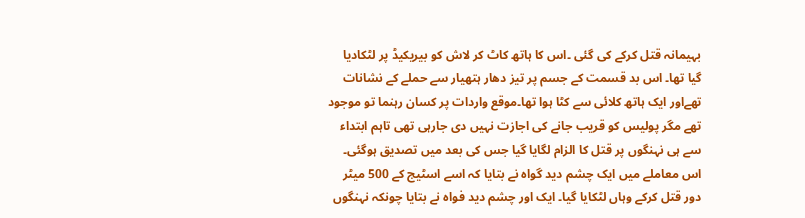بہیمانہ قتل کرکے کی گئی ۔اس کا ہاتھ کاٹ کر لاش کو بیریکیڈ پر لٹکادیا گیا تھا۔ اس بد قسمت کے جسم پر تیز دھار ہتھیار سے حملے کے نشانات تھےاور ایک ہاتھ کلائی سے کٹا ہوا تھا۔موقع واردات پر کسان رہنما تو موجود تھے مگر پولیس کو قریب جانے کی اجازت نہیں دی جارہی تھی تاہم ابتداء سے ہی نہنگوں پر قتل کا الزام لگایا گیا جس کی بعد میں تصدیق ہوگئی۔ اس معاملے میں ایک چشم دید گواہ نے بتایا کہ اسے اسٹیج کے 500 میٹر دور قتل کرکے وہاں لٹکایا گیا۔ ایک اور چشم دید فواہ نے بتایا چونکہ نہنگوں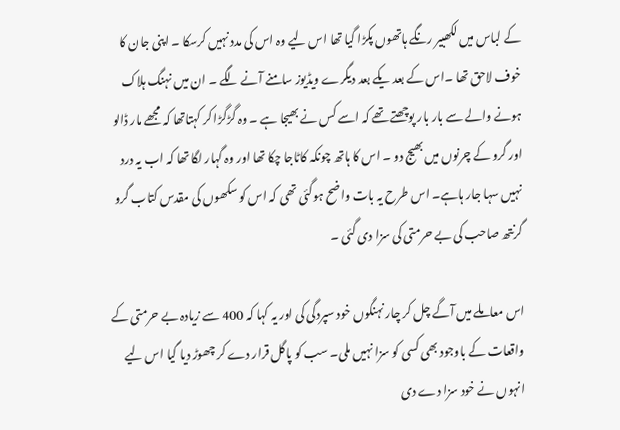کے لباس میں لکھبیر رنگے ہاتھوں پکڑا گیا تھا اس لیے وہ اس کی مدد نہیں کرسکا ۔ اپنی جان کا خوف لاحق تھا ۔اس کے بعد یکے بعد دیگرے ویڈیوز سامنے آنے لگے ۔ ان میں نہنگ ہلاک ہونے والے سے بار بار پوچھتے تھے کہ اسے کس نے بھیجا ہے ۔ وہ گڑگڑا کر کہتاتھا کہ مجھے مار ڈالو اور گرو کے چرنوں میں بھیج دو ۔ اس کا ہاتھ چونکہ کاٹاجا چکا تھا اور وہ گہار لگا تھا کہ اب یہ درد نہیں سہا جار ہاہے۔ اس طرح یہ بات واضح ہوگئی تھی کہ اس کو سکھوں کی مقدس کتاب گرو گرنتھ صاحب کی بے حرمتی کی سزا دی گئی ۔

اس معاملے میں آگے چل کر چار نہنگوں خود سپردگی کی اور یہ کہا کہ 400 سے زیادہ بے حرمتی کے واقعات کے باوجود بھی کسی کو سزا نہیں ملی۔ سب کو پاگل قرار دے کر چھوڑ دیا گیا اس لیے انہوں نے خود سزا دے دی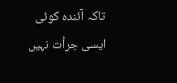تاکہ آئندہ کوئی ایسی جرأت نہیں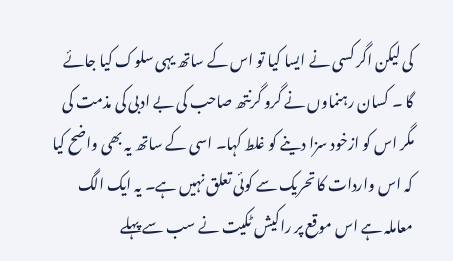کی لیکن اگر کسی نے ایسا کیا تو اس کے ساتھ یہی سلوک کیا جائے گا ۔ کسان رہنماوں نے گرو گرنتھ صاحب کی بے ادبی کی مذمت کی مگر اس کو ازخود سزا دینے کو غلط کہا۔ اسی کے ساتھ یہ بھی واضح کیا کہ اس واردات کا تحریک سے کوئی تعلق نہیں ہے۔ یہ ایک الگ معاملہ ہے اس موقع پر راکیش ٹکیت نے سب سے پہلے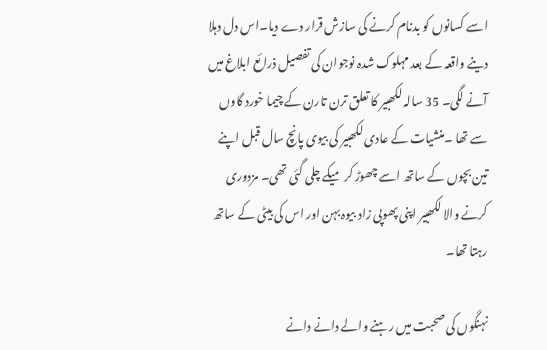اسے کسانوں کو بدنام کرنے کی سازش قرار دے دیا۔اس دل دہلا دینے واقعہ کے بعد مہلوک شدہ نوجوان کی تفصیل ذرائع ابلاغ میں آنے لگی۔ 35 سالہ لکھبیر کا تعلق ترن تارن کے چیما خورد گاوں سے تھا ۔منشیات کے عادی لکھبیر کی بیوی پانچ سال قبل اپنے تین بچوں کے ساتھ اسے چھوڑ کر میکے چلی گئی تھی۔ مزدوری کرنے والا لکھبیر اپنی پھوپی زاد بیوہ بہن اور اس کی بیٹی کے ساتھ رہتا تھا۔

نہنگوں کی صحبت میں رہنے والے دانے دانے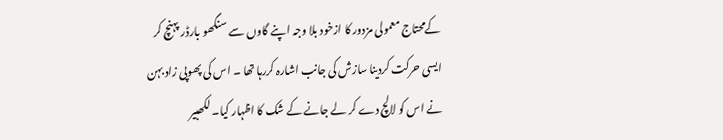کےمحتاج معمولی مزدور کا ازخود بلا وجہ اپنے گاوں سے سنگھو بارڈر پہنچ کر ایسی حرکت کردینا سازش کی جانب اشارہ کررہا تھا ۔ اس کی پھوپی زاد بہن نے اس کو لالچ دے کر لے جانے کے شک کا اظہار کیا۔ لکھبیر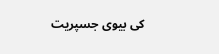کی بیوی جسپریت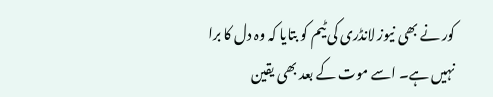کور نے بھی نیوز لانڈری کی ٹیم کو بتایا کہ وہ دل کا برا نہیں ہے۔ اسے موت کے بعد بھی یقین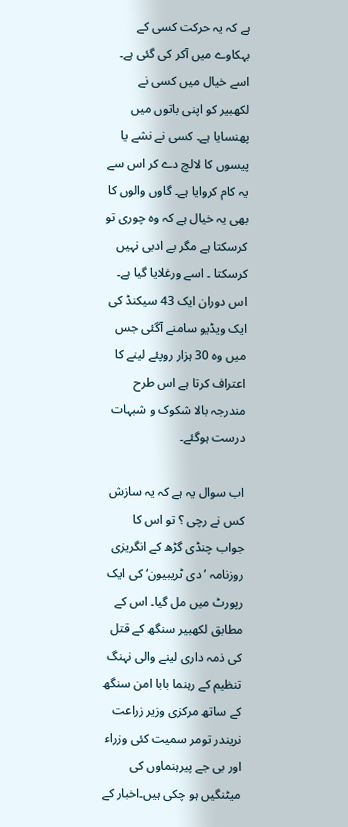ہے کہ یہ حرکت کسی کے بہکاوے میں آکر کی گئی ہے۔ اسے خیال میں کسی نے لکھبیر کو اپنی باتوں میں پھنسایا ہے۔ کسی نے نشے یا پیسوں کا لالچ دے کر اس سے یہ کام کروایا ہے۔ گاوں والوں کا بھی یہ خیال ہے کہ وہ چوری تو کرسکتا ہے مگر بے ادبی نہیں کرسکتا ۔ اسے ورغلایا گیا ہے۔ اس دوران ایک 43 سیکنڈ کی ایک ویڈیو سامنے آگئی جس میں وہ 30 ہزار روپئے لینے کا اعتراف کرتا ہے اس طرح مندرجہ بالا شکوک و شبہات درست ہوگئے۔

اب سوال یہ ہے کہ یہ سازش کس نے رچی ؟ تو اس کا جواب چنڈی گڑھ کے انگریزی روزنامہ ’دی ٹریبیون‘ کی ایک رپورٹ میں مل گیا۔ اس کے مطابق لکھبیر سنگھ کے قتل کی ذمہ داری لینے والی نہنگ تنظیم کے رہنما بابا امن سنگھ کے ساتھ مرکزی وزیر زراعت نریندر تومر سمیت کئی وزراء اور بی جے پیرہنماوں کی میٹنگیں ہو چکی ہیں۔اخبار کے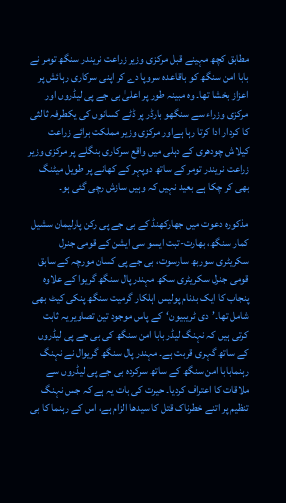مطابق کچھ مہینے قبل مرکزی وزیر زراعت نریندر سنگھ تومر نے بابا امن سنگھ کو باقاعدہ سروپا دے کر اپنی سرکاری رہائش پر اعزاز بخشا تھا۔ وہ مبینہ طور پر اعلیٰ بی جے پی لیڈروں اور مرکزی وزراء سے سنگھو بارڈر پر ڈٹے کسانوں کی یکطرفہ ثالثی کا کردار ادا کرتا رہا ہےاور مرکزی وزیر مملکت برائے زراعت کیلاش چودھری کے دہلی میں واقع سرکاری بنگلے پر مرکزی وزیر زراعت نریندر تومر کے ساتھ دوپہر کے کھانے پر طویل میٹنگ بھی کر چکا ہے بعید نہیں کہ وہیں سازش رچی گئی ہو۔

مذکورہ دعوت میں جھارکھنڈ کے بی جے پی رکن پارلیمان سشیل کمار سنگھ، بھارت-تبت ایسو سی ایشن کے قومی جنرل سکریٹری سوربھ سارسوت، بی جے پی کسان مورچہ کے سابق قومی جنرل سکریٹری سکھ مہندر پال سنگھ گریوا کے علاوہ پنجاب کا ایک بدنام پولیس اہلکار گرمیت سنگھ پنکی کیٹ بھی شامل تھا۔’دی ٹریبیون‘کے پاس موجود تین تصاویر یہ ثابت کرتی ہیں کہ نہنگ لیڈر بابا امن سنگھ کی بی جے پی لیڈروں کے ساتھ گہری قربت ہے۔ مہندر پال سنگھ گریوال نے نہنگ رہنمابابا امن سنگھ کے ساتھ سرکردہ بی جے پی لیڈروں سے ملاقات کا اعتراف کردیا۔ حیرت کی بات یہ ہے کہ جس نہنگ تنظیم پر اتنے خطرناک قتل کا سیدھا الزام ہے، اس کے رہنما کا بی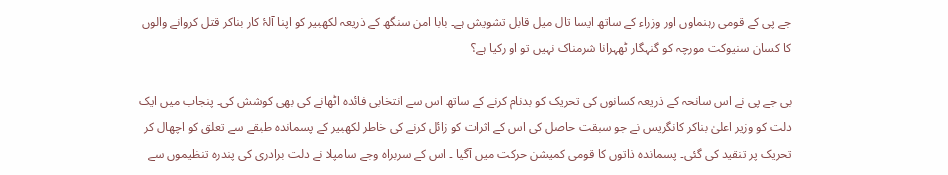جے پی کے قومی رہنماوں اور وزراء کے ساتھ ایسا تال میل قابل تشویش ہے۔ بابا امن سنگھ کے ذریعہ لکھبیر کو اپنا آلۂ کار بناکر قتل کروانے والوں کا کسان سنیوکت مورچہ کو گنہگار ٹھہرانا شرمناک نہیں تو او رکیا ہے؟

بی جے پی نے اس سانحہ کے ذریعہ کسانوں کی تحریک کو بدنام کرنے کے ساتھ اس سے انتخابی فائدہ اٹھانے کی بھی کوشش کی۔ پنجاب میں ایک دلت کو وزیر اعلیٰ بناکر کانگریس نے جو سبقت حاصل کی اس کے اثرات کو زائل کرنے کی خاطر لکھبیر کے پسماندہ طبقے سے تعلق کو اچھال کر تحریک پر تنقید کی گئی۔ پسماندہ ذاتوں کا قومی کمیشن حرکت میں آگیا ۔ اس کے سربراہ وجے سامپلا نے دلت برادری کی پندرہ تنظیموں سے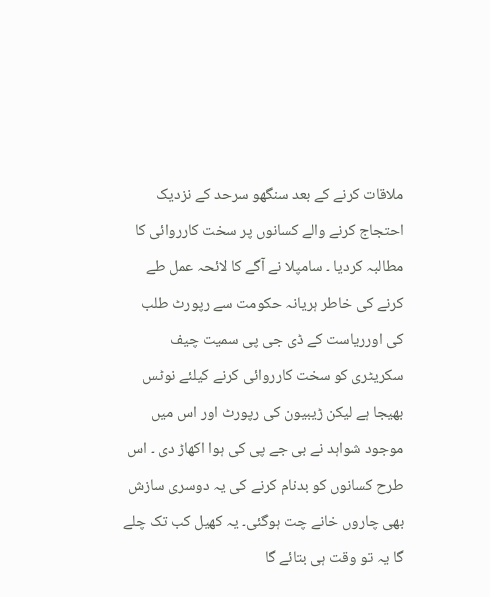ملاقات کرنے کے بعد سنگھو سرحد کے نزدیک احتجاج کرنے والے کسانوں پر سخت کارروائی کا مطالبہ کردیا ۔ سامپلا نے آگے کا لائحہ عمل طے کرنے کی خاطر ہریانہ حکومت سے رپورٹ طلب کی اورریاست کے ڈی جی پی سمیت چیف سکریٹری کو سخت کارروائی کرنے کیلئے نوٹس بھیجا ہے لیکن ڑیبیون کی رپورٹ اور اس میں موجود شواہد نے بی جے پی کی ہوا اکھاڑ دی ۔ اس طرح کسانوں کو بدنام کرنے کی یہ دوسری سازش بھی چاروں خانے چت ہوگئی۔ یہ کھیل کب تک چلے گا یہ تو وقت ہی بتائے گا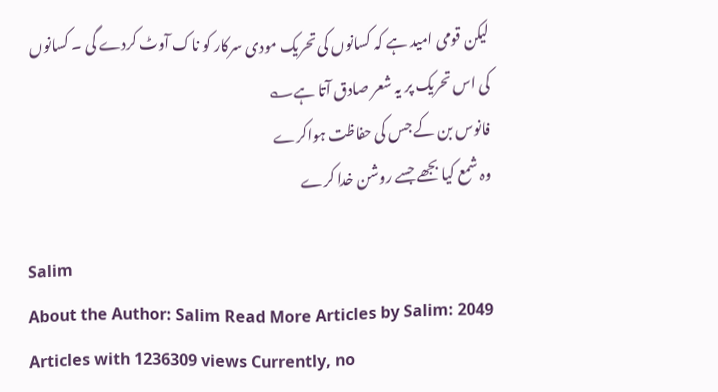لیکن قومی امید ہے کہ کسانوں کی تحریک مودی سرکار کو ناک آوٹ کردے گی ۔ کسانوں کی اس تحریک پر یہ شعر صادق آتا ہے؎
فانوس بن کے جس کی حفاظت ہواکرے
وہ شمع کیا بجھے جسے روشن خدا کرے

Salim
About the Author: Salim Read More Articles by Salim: 2049 Articles with 1236309 views Currently, no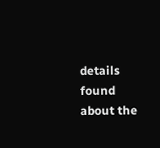details found about the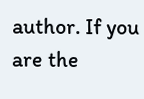author. If you are the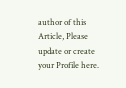author of this Article, Please update or create your Profile here.